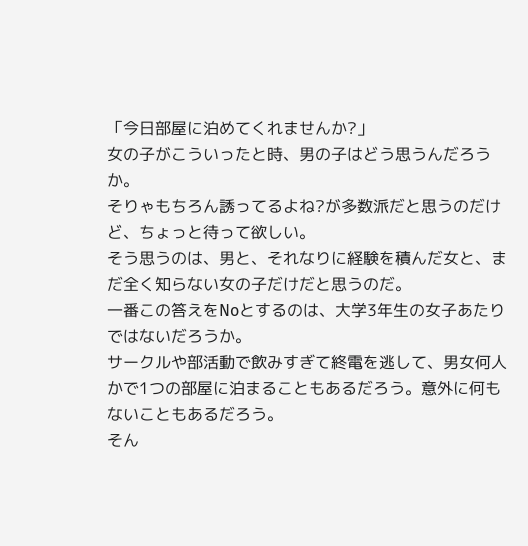「今日部屋に泊めてくれませんか?」
女の子がこういったと時、男の子はどう思うんだろうか。
そりゃもちろん誘ってるよね?が多数派だと思うのだけど、ちょっと待って欲しい。
そう思うのは、男と、それなりに経験を積んだ女と、まだ全く知らない女の子だけだと思うのだ。
一番この答えをNoとするのは、大学3年生の女子あたりではないだろうか。
サークルや部活動で飲みすぎて終電を逃して、男女何人かで1つの部屋に泊まることもあるだろう。意外に何もないこともあるだろう。
そん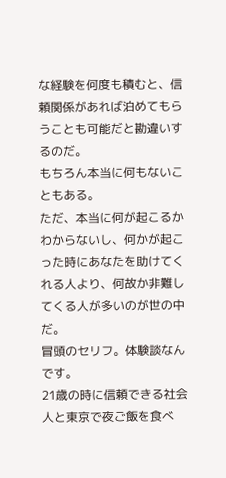な経験を何度も積むと、信頼関係があれば泊めてもらうことも可能だと勘違いするのだ。
もちろん本当に何もないこともある。
ただ、本当に何が起こるかわからないし、何かが起こった時にあなたを助けてくれる人より、何故か非難してくる人が多いのが世の中だ。
冒頭のセリフ。体験談なんです。
21歳の時に信頼できる社会人と東京で夜ご飯を食べ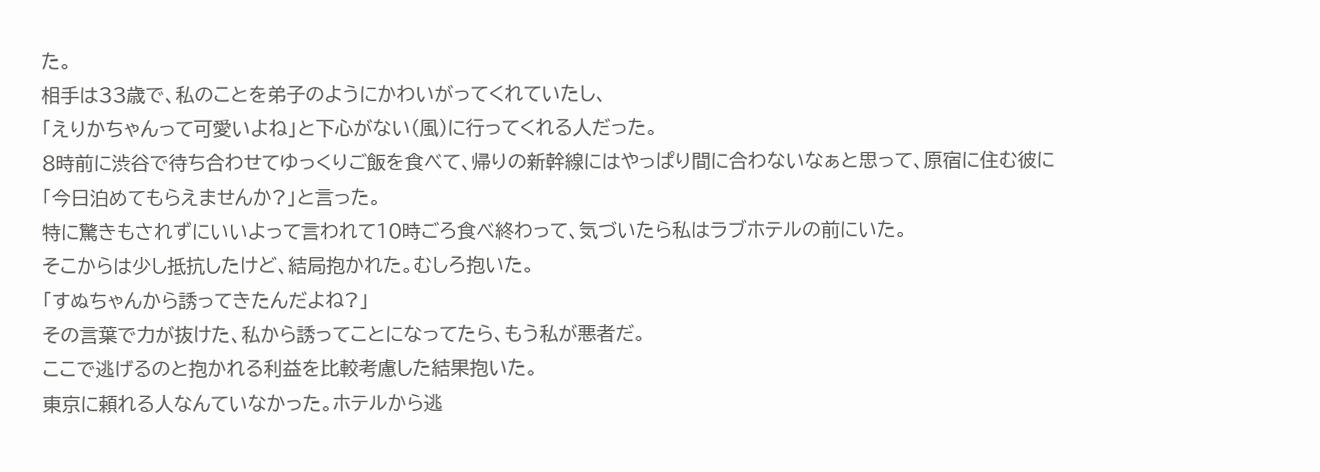た。
相手は33歳で、私のことを弟子のようにかわいがってくれていたし、
「えりかちゃんって可愛いよね」と下心がない(風)に行ってくれる人だった。
8時前に渋谷で待ち合わせてゆっくりご飯を食べて、帰りの新幹線にはやっぱり間に合わないなぁと思って、原宿に住む彼に
「今日泊めてもらえませんか?」と言った。
特に驚きもされずにいいよって言われて10時ごろ食べ終わって、気づいたら私はラブホテルの前にいた。
そこからは少し抵抗したけど、結局抱かれた。むしろ抱いた。
「すぬちゃんから誘ってきたんだよね?」
その言葉で力が抜けた、私から誘ってことになってたら、もう私が悪者だ。
ここで逃げるのと抱かれる利益を比較考慮した結果抱いた。
東京に頼れる人なんていなかった。ホテルから逃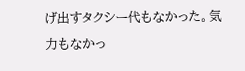げ出すタクシー代もなかった。気力もなかっ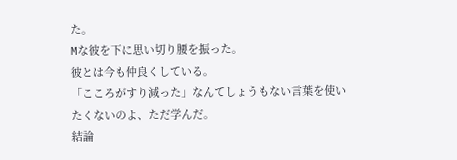た。
Mな彼を下に思い切り腰を振った。
彼とは今も仲良くしている。
「こころがすり減った」なんてしょうもない言葉を使いたくないのよ、ただ学んだ。
結論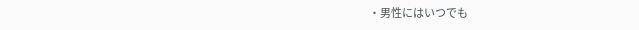・男性にはいつでも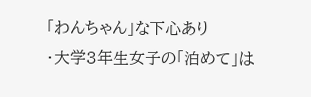「わんちゃん」な下心あり
・大学3年生女子の「泊めて」は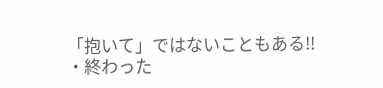「抱いて」ではないこともある!!
・終わった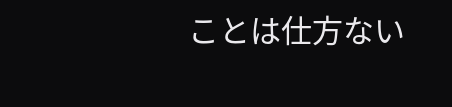ことは仕方ない